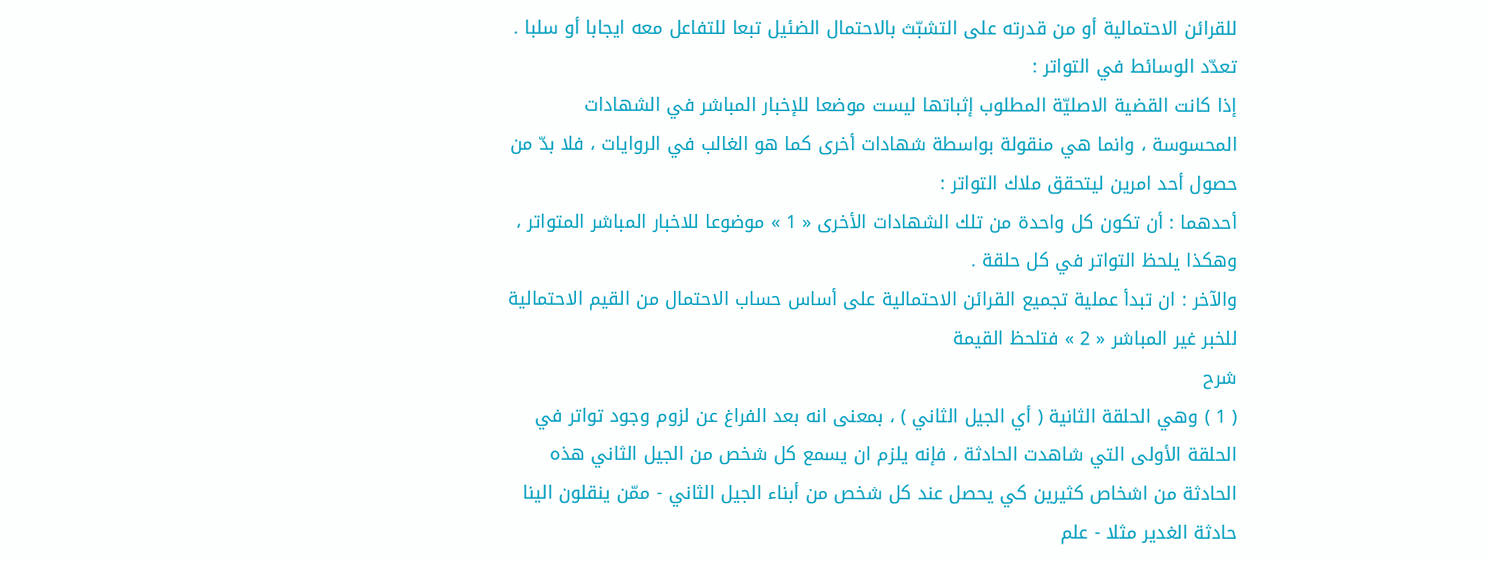للقرائن الاحتمالية أو من قدرته على التشبّث بالاحتمال الضئيل تبعا للتفاعل معه ايجابا أو سلبا .
تعدّد الوسائط في التواتر :
إذا كانت القضية الاصليّة المطلوب إثباتها ليست موضعا للإخبار المباشر في الشهادات المحسوسة ، وانما هي منقولة بواسطة شهادات أخرى كما هو الغالب في الروايات ، فلا بدّ من حصول أحد امرين ليتحقق ملاك التواتر :
أحدهما : أن تكون كل واحدة من تلك الشهادات الأخرى « 1 » موضوعا للاخبار المباشر المتواتر ، وهكذا يلحظ التواتر في كل حلقة .
والآخر : ان تبدأ عملية تجميع القرائن الاحتمالية على أساس حساب الاحتمال من القيم الاحتمالية للخبر غير المباشر « 2 » فتلحظ القيمة
شرح
( 1 ) وهي الحلقة الثانية ( أي الجيل الثاني ) ، بمعنى انه بعد الفراغ عن لزوم وجود تواتر في الحلقة الأولى التي شاهدت الحادثة ، فإنه يلزم ان يسمع كل شخص من الجيل الثاني هذه الحادثة من اشخاص كثيرين كي يحصل عند كل شخص من أبناء الجيل الثاني - ممّن ينقلون الينا حادثة الغدير مثلا - علم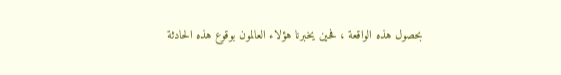بحصول هذه الواقعة ، فحين يخبرنا هؤلاء العالمون بوقوع هذه الحادثة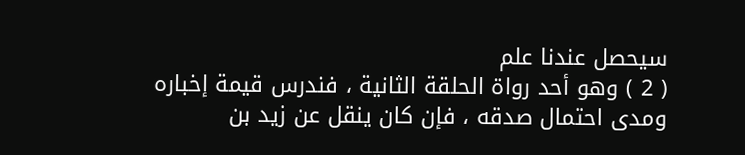سيحصل عندنا علم
( 2 ) وهو أحد رواة الحلقة الثانية ، فندرس قيمة إخباره ومدى احتمال صدقه ، فإن كان ينقل عن زيد بن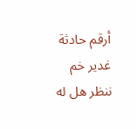أرقم حادثة غدير خم ننظر هل له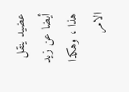عضيد ينقل أيضا عن زيد هذا ، وهكذا الامر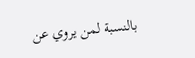بالنسبة لمن يروي عن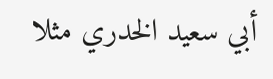أبي سعيد الخدري مثلا